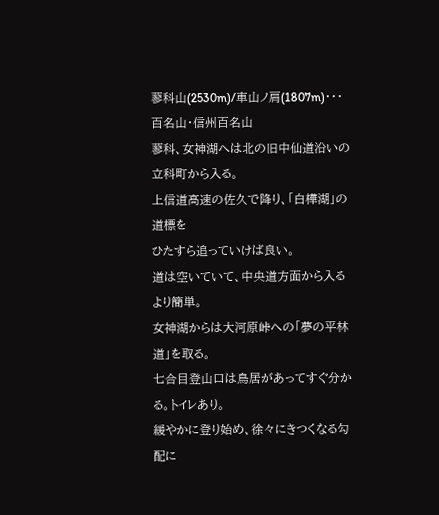蓼科山(2530m)/車山ノ肩(1807m)・・・百名山・信州百名山
蓼科、女神湖へは北の旧中仙道沿いの立科町から入る。
上信道高速の佐久で降り、「白樺湖」の道標を
ひたすら追っていけば良い。
道は空いていて、中央道方面から入るより簡単。
女神湖からは大河原峠への「夢の平林道」を取る。
七合目登山口は鳥居があってすぐ分かる。トイレあり。
緩やかに登り始め、徐々にきつくなる勾配に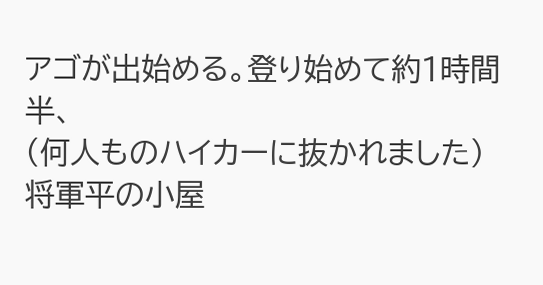アゴが出始める。登り始めて約1時間半、
(何人ものハイカーに抜かれました)
将軍平の小屋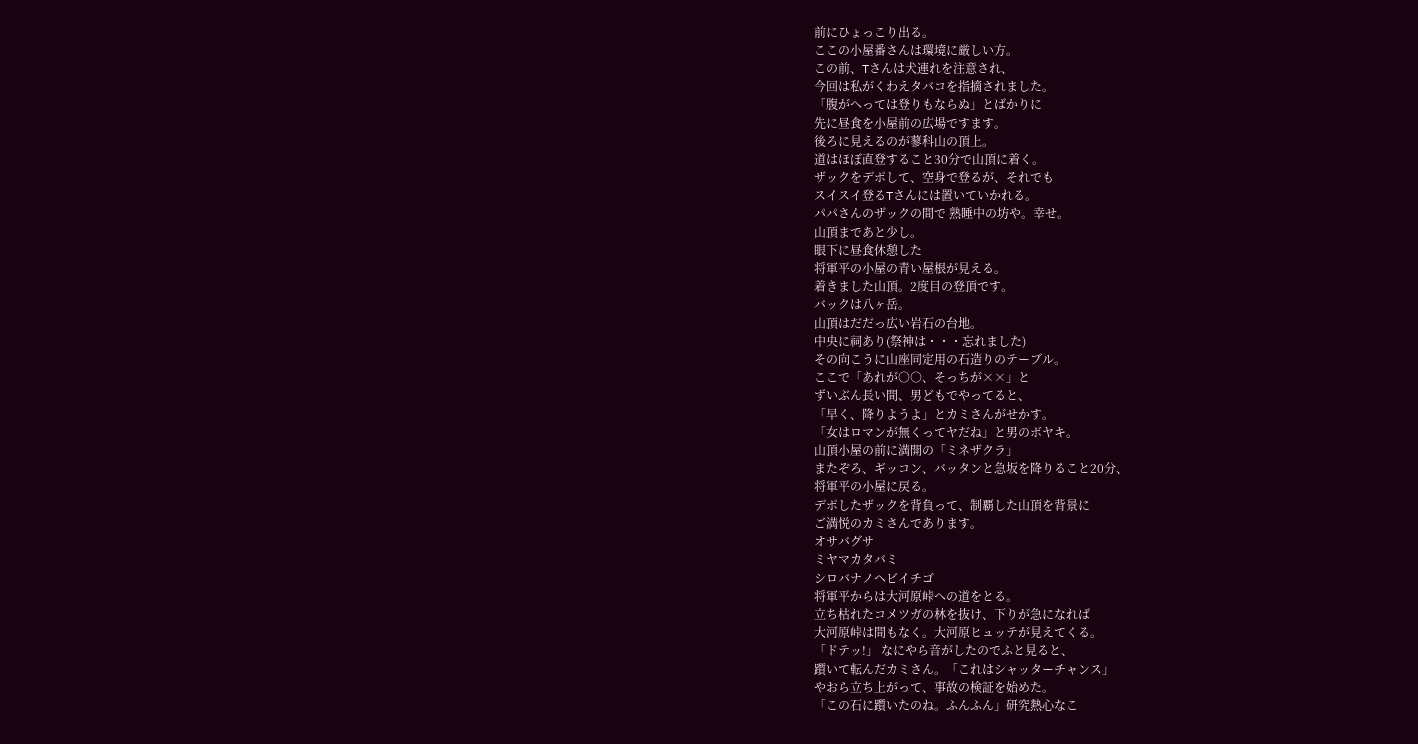前にひょっこり出る。
ここの小屋番さんは環境に厳しい方。
この前、Tさんは犬連れを注意され、
今回は私がくわえタバコを指摘されました。
「腹がへっては登りもならぬ」とばかりに
先に昼食を小屋前の広場ですます。
後ろに見えるのが蓼科山の頂上。
道はほぼ直登すること30分で山頂に着く。
ザックをデポして、空身で登るが、それでも
スイスイ登るTさんには置いていかれる。
パパさんのザックの間で 熟睡中の坊や。幸せ。
山頂まであと少し。
眼下に昼食休憩した
将軍平の小屋の青い屋根が見える。
着きました山頂。2度目の登頂です。
バックは八ヶ岳。
山頂はだだっ広い岩石の台地。
中央に祠あり(祭神は・・・忘れました)
その向こうに山座同定用の石造りのテーブル。
ここで「あれが○○、そっちが××」と
ずいぶん長い間、男どもでやってると、
「早く、降りようよ」とカミさんがせかす。
「女はロマンが無くってヤだね」と男のボヤキ。
山頂小屋の前に満開の「ミネザクラ」
またぞろ、ギッコン、バッタンと急坂を降りること20分、
将軍平の小屋に戻る。
デポしたザックを背負って、制覇した山頂を背景に
ご満悦のカミさんであります。
オサバグサ
ミヤマカタバミ
シロバナノヘビイチゴ
将軍平からは大河原峠への道をとる。
立ち枯れたコメツガの林を抜け、下りが急になれば
大河原峠は間もなく。大河原ヒュッテが見えてくる。
「ドテッ!」 なにやら音がしたのでふと見ると、
躓いて転んだカミさん。「これはシャッターチャンス」
やおら立ち上がって、事故の検証を始めた。
「この石に躓いたのね。ふんふん」研究熱心なこ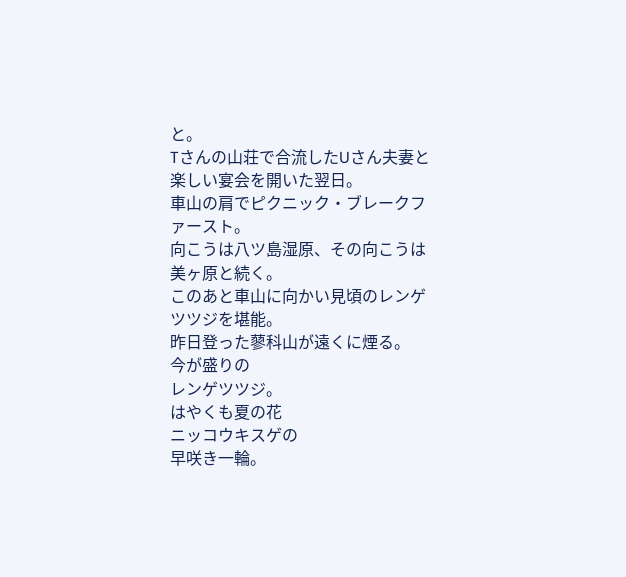と。
Tさんの山荘で合流したUさん夫妻と
楽しい宴会を開いた翌日。
車山の肩でピクニック・ブレークファースト。
向こうは八ツ島湿原、その向こうは美ヶ原と続く。
このあと車山に向かい見頃のレンゲツツジを堪能。
昨日登った蓼科山が遠くに煙る。
今が盛りの
レンゲツツジ。
はやくも夏の花
ニッコウキスゲの
早咲き一輪。